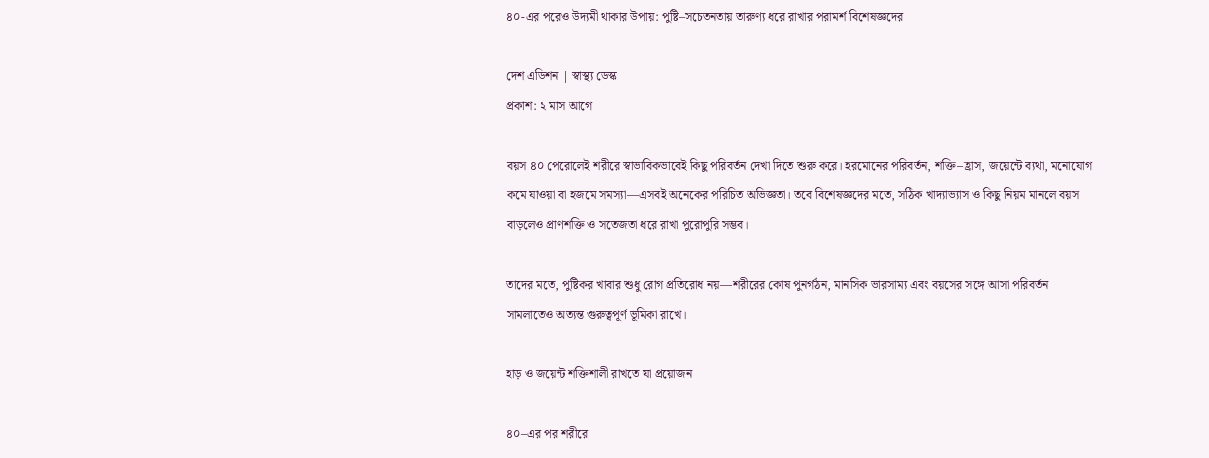৪০-এর পরেও উদ্যমী থাকার উপায়: পুষ্টি–সচেতনতায় তারুণ্য ধরে রাখার পরামর্শ বিশেষজ্ঞদের

দেশ এডিশন | স্বাস্থ্য ডেস্ক
প্রকাশ: ২ মাস আগে

বয়স ৪০ পেরোলেই শরীরে স্বাভাবিকভাবেই কিছু পরিবর্তন দেখা দিতে শুরু করে। হরমোনের পরিবর্তন, শক্তি–হ্রাস, জয়েন্টে ব্যথা, মনোযোগ কমে যাওয়া বা হজমে সমস্যা—এসবই অনেকের পরিচিত অভিজ্ঞতা। তবে বিশেষজ্ঞদের মতে, সঠিক খাদ্যাভ্যাস ও কিছু নিয়ম মানলে বয়স বাড়লেও প্রাণশক্তি ও সতেজতা ধরে রাখা পুরোপুরি সম্ভব।

তাদের মতে, পুষ্টিকর খাবার শুধু রোগ প্রতিরোধ নয়—শরীরের কোষ পুনর্গঠন, মানসিক ভারসাম্য এবং বয়সের সঙ্গে আসা পরিবর্তন সামলাতেও অত্যন্ত গুরুত্বপূর্ণ ভূমিকা রাখে।

হাড় ও জয়েন্ট শক্তিশালী রাখতে যা প্রয়োজন

৪০–এর পর শরীরে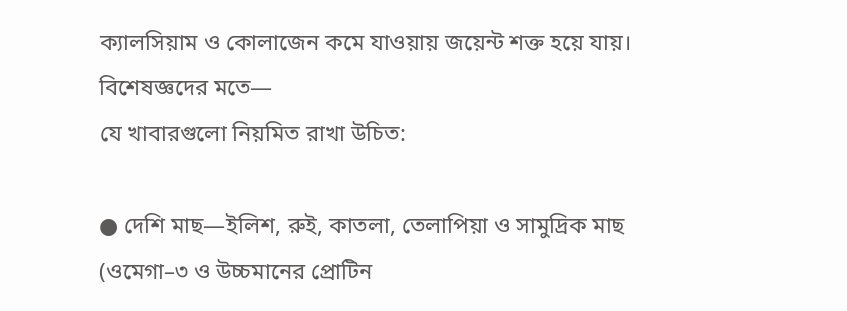ক্যালসিয়াম ও কোলাজেন কমে যাওয়ায় জয়েন্ট শক্ত হয়ে যায়। বিশেষজ্ঞদের মতে—
যে খাবারগুলো নিয়মিত রাখা উচিত:

● দেশি মাছ—ইলিশ, রুই, কাতলা, তেলাপিয়া ও সামুদ্রিক মাছ (ওমেগা–৩ ও উচ্চমানের প্রোটিন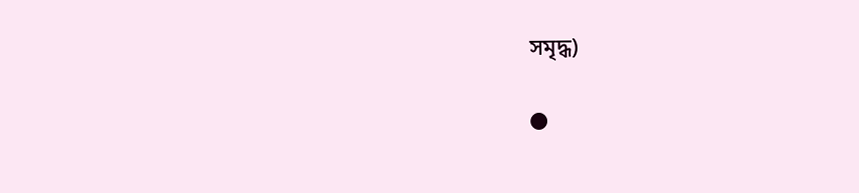সমৃদ্ধ)

●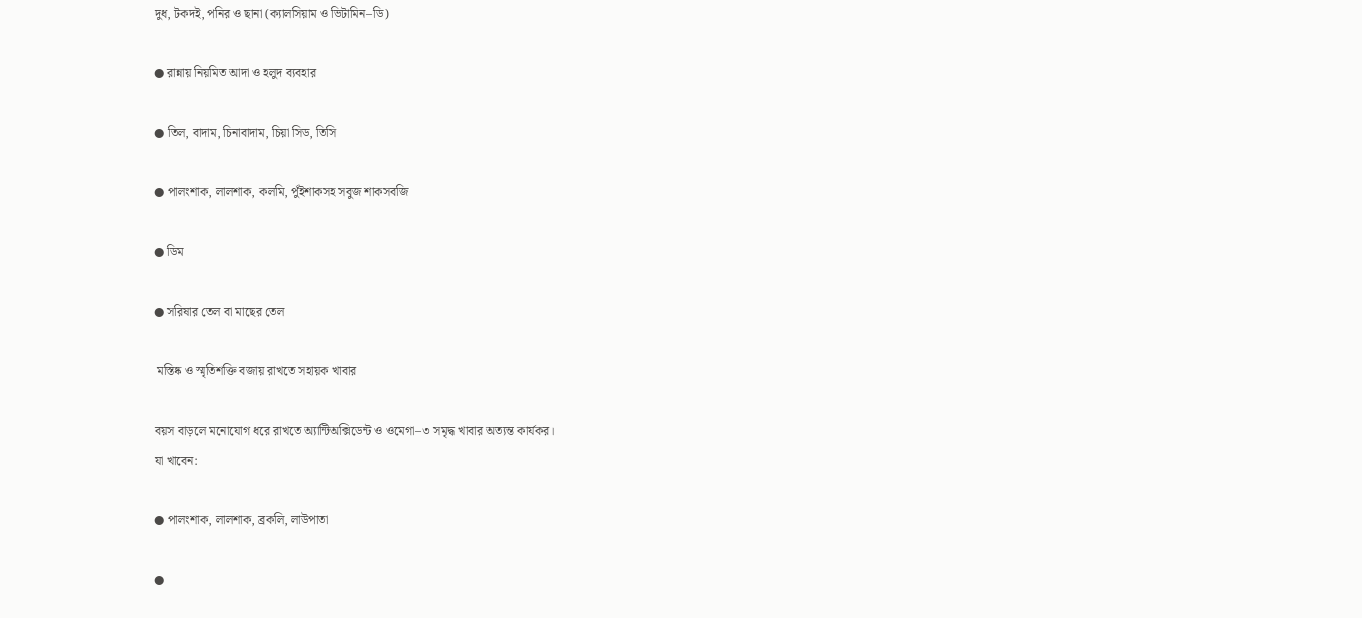দুধ, টকদই, পনির ও ছানা (ক্যালসিয়াম ও ভিটামিন–ডি)

● রান্নায় নিয়মিত আদা ও হলুদ ব্যবহার

● তিল, বাদাম, চিনাবাদাম, চিয়া সিড, তিসি

● পালংশাক, লালশাক, কলমি, পুঁইশাকসহ সবুজ শাকসবজি

● ডিম

● সরিষার তেল বা মাছের তেল

 মস্তিষ্ক ও স্মৃতিশক্তি বজায় রাখতে সহায়ক খাবার

বয়স বাড়লে মনোযোগ ধরে রাখতে অ্যান্টিঅক্সিডেন্ট ও ওমেগা–৩ সমৃদ্ধ খাবার অত্যন্ত কার্যকর।
যা খাবেন:

● পালংশাক, লালশাক, ব্রকলি, লাউপাতা

●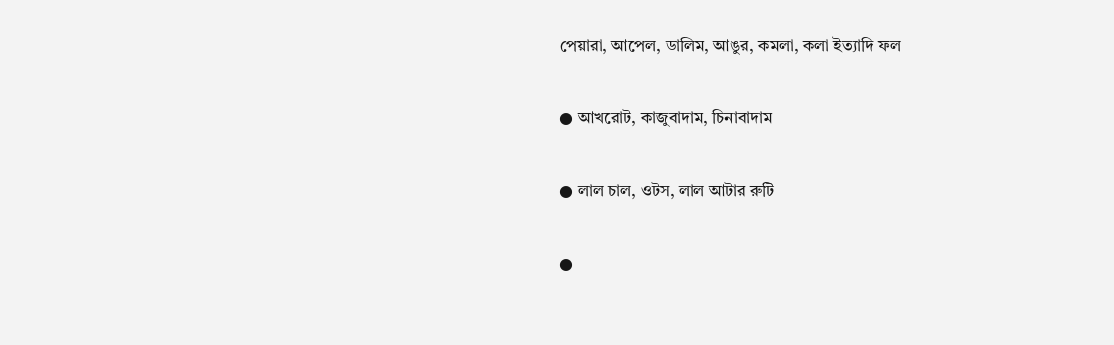পেয়ারা, আপেল, ডালিম, আঙুর, কমলা, কলা ইত্যাদি ফল

● আখরোট, কাজুবাদাম, চিনাবাদাম

● লাল চাল, ওটস, লাল আটার রুটি

●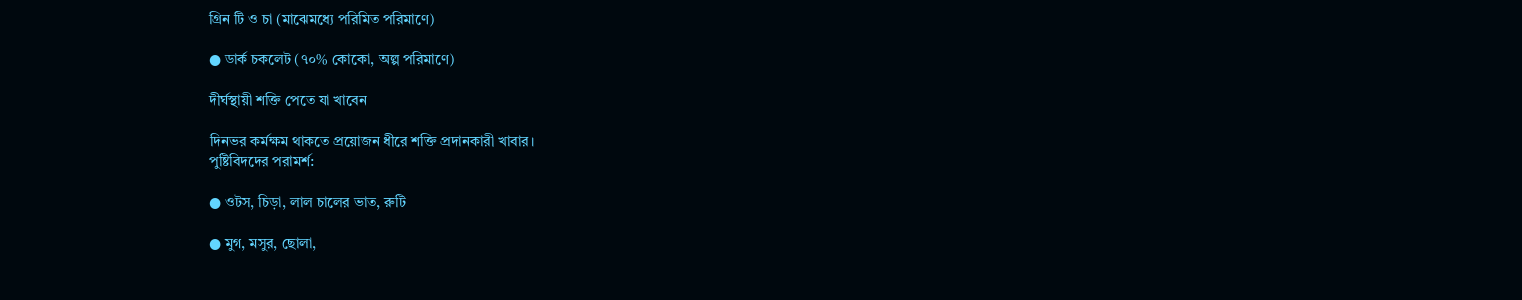গ্রিন টি ও চা (মাঝেমধ্যে পরিমিত পরিমাণে)

● ডার্ক চকলেট (৭০% কোকো, অল্প পরিমাণে)

দীর্ঘস্থায়ী শক্তি পেতে যা খাবেন

দিনভর কর্মক্ষম থাকতে প্রয়োজন ধীরে শক্তি প্রদানকারী খাবার।
পুষ্টিবিদদের পরামর্শ:

● ওটস, চিড়া, লাল চালের ভাত, রুটি

● মুগ, মসুর, ছোলা,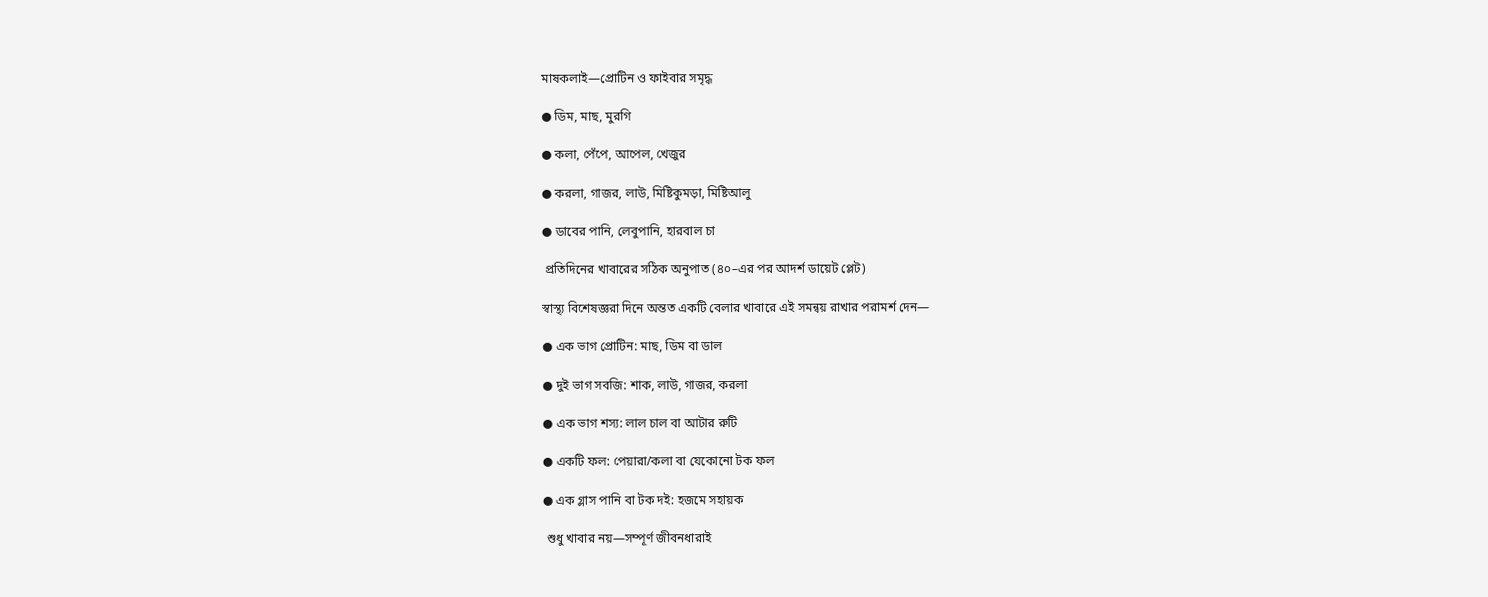মাষকলাই—প্রোটিন ও ফাইবার সমৃদ্ধ

● ডিম, মাছ, মুরগি

● কলা, পেঁপে, আপেল, খেজুর

● করলা, গাজর, লাউ, মিষ্টিকুমড়া, মিষ্টিআলু

● ডাবের পানি, লেবুপানি, হারবাল চা

 প্রতিদিনের খাবারের সঠিক অনুপাত (৪০–এর পর আদর্শ ডায়েট প্লেট)

স্বাস্থ্য বিশেষজ্ঞরা দিনে অন্তত একটি বেলার খাবারে এই সমন্বয় রাখার পরামর্শ দেন—

● এক ভাগ প্রোটিন: মাছ, ডিম বা ডাল

● দুই ভাগ সবজি: শাক, লাউ, গাজর, করলা

● এক ভাগ শস্য: লাল চাল বা আটার রুটি

● একটি ফল: পেয়ারা/কলা বা যেকোনো টক ফল

● এক গ্লাস পানি বা টক দই: হজমে সহায়ক

 শুধু খাবার নয়—সম্পূর্ণ জীবনধারাই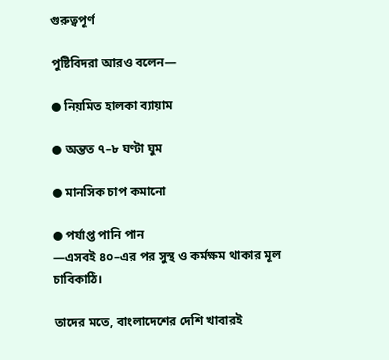গুরুত্বপূর্ণ

পুষ্টিবিদরা আরও বলেন—

● নিয়মিত হালকা ব্যায়াম

● অন্তত ৭–৮ ঘণ্টা ঘুম

● মানসিক চাপ কমানো

● পর্যাপ্ত পানি পান
—এসবই ৪০–এর পর সুস্থ ও কর্মক্ষম থাকার মূল চাবিকাঠি।

তাদের মতে, বাংলাদেশের দেশি খাবারই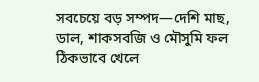সবচেয়ে বড় সম্পদ—দেশি মাছ, ডাল, শাকসবজি ও মৌসুমি ফল ঠিকভাবে খেলে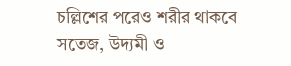চল্লিশের পরেও শরীর থাকবে সতেজ, উদ্যমী ও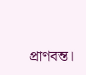প্রাণবন্ত।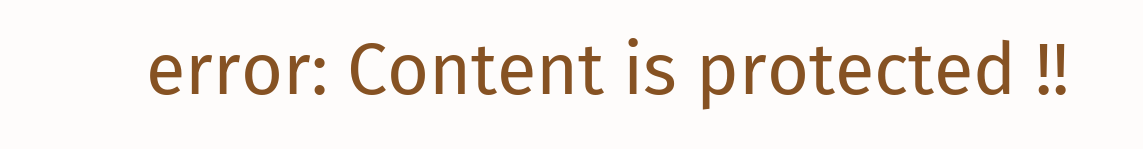error: Content is protected !!